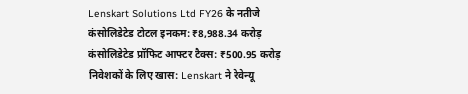Lenskart Solutions Ltd FY26 के नतीजे
कंसोलिडेटेड टोटल इनकम: ₹8,988.34 करोड़
कंसोलिडेटेड प्रॉफिट आफ्टर टैक्स: ₹500.95 करोड़
निवेशकों के लिए खास: Lenskart ने रेवेन्यू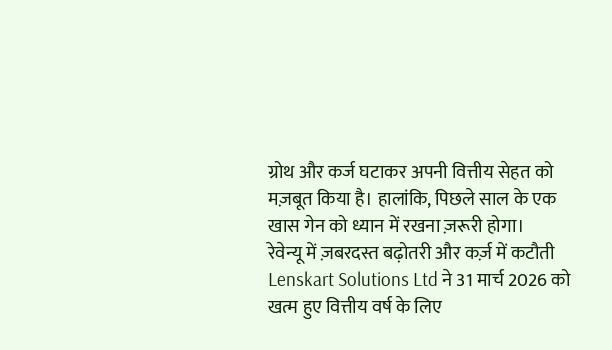ग्रोथ और कर्ज घटाकर अपनी वित्तीय सेहत को मज़बूत किया है। हालांकि, पिछले साल के एक खास गेन को ध्यान में रखना ज़रूरी होगा।
रेवेन्यू में ज़बरदस्त बढ़ोतरी और कर्ज़ में कटौती
Lenskart Solutions Ltd ने 31 मार्च 2026 को खत्म हुए वित्तीय वर्ष के लिए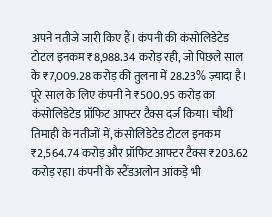अपने नतीजे जारी किए हैं। कंपनी की कंसोलिडेटेड टोटल इनकम ₹8,988.34 करोड़ रही, जो पिछले साल के ₹7,009.28 करोड़ की तुलना में 28.23% ज़्यादा है। पूरे साल के लिए कंपनी ने ₹500.95 करोड़ का कंसोलिडेटेड प्रॉफिट आफ्टर टैक्स दर्ज किया। चौथी तिमाही के नतीजों में, कंसोलिडेटेड टोटल इनकम ₹2,564.74 करोड़ और प्रॉफिट आफ्टर टैक्स ₹203.62 करोड़ रहा। कंपनी के स्टैंडअलोन आंकड़े भी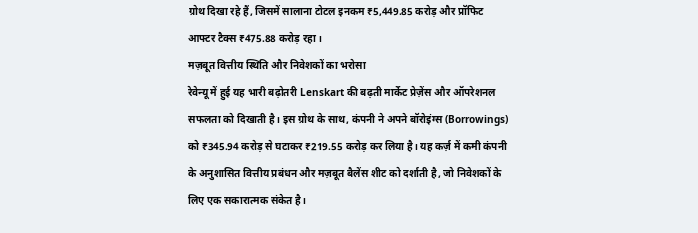ग्रोथ दिखा रहे हैं, जिसमें सालाना टोटल इनकम ₹5,449.85 करोड़ और प्रॉफिट आफ्टर टैक्स ₹475.88 करोड़ रहा।
मज़बूत वित्तीय स्थिति और निवेशकों का भरोसा
रेवेन्यू में हुई यह भारी बढ़ोतरी Lenskart की बढ़ती मार्केट प्रेज़ेंस और ऑपरेशनल सफलता को दिखाती है। इस ग्रोथ के साथ, कंपनी ने अपने बॉरोइंग्स (Borrowings) को ₹345.94 करोड़ से घटाकर ₹219.55 करोड़ कर लिया है। यह कर्ज़ में कमी कंपनी के अनुशासित वित्तीय प्रबंधन और मज़बूत बैलेंस शीट को दर्शाती है, जो निवेशकों के लिए एक सकारात्मक संकेत है।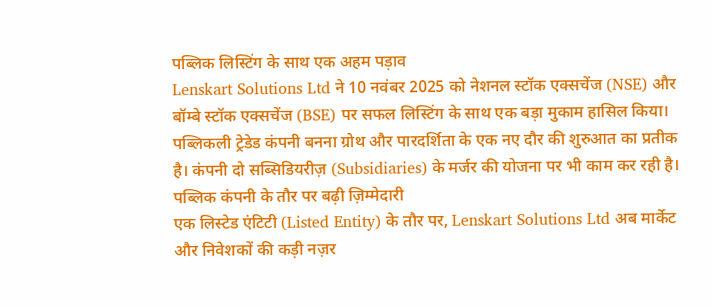पब्लिक लिस्टिंग के साथ एक अहम पड़ाव
Lenskart Solutions Ltd ने 10 नवंबर 2025 को नेशनल स्टॉक एक्सचेंज (NSE) और बॉम्बे स्टॉक एक्सचेंज (BSE) पर सफल लिस्टिंग के साथ एक बड़ा मुकाम हासिल किया। पब्लिकली ट्रेडेड कंपनी बनना ग्रोथ और पारदर्शिता के एक नए दौर की शुरुआत का प्रतीक है। कंपनी दो सब्सिडियरीज़ (Subsidiaries) के मर्जर की योजना पर भी काम कर रही है।
पब्लिक कंपनी के तौर पर बढ़ी ज़िम्मेदारी
एक लिस्टेड एंटिटी (Listed Entity) के तौर पर, Lenskart Solutions Ltd अब मार्केट और निवेशकों की कड़ी नज़र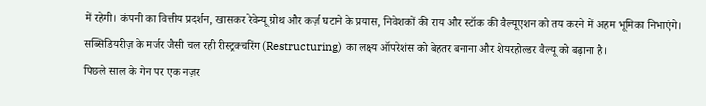में रहेगी। कंपनी का वित्तीय प्रदर्शन, खासकर रेवेन्यू ग्रोथ और कर्ज़ घटाने के प्रयास, निवेशकों की राय और स्टॉक की वैल्यूएशन को तय करने में अहम भूमिका निभाएंगे। सब्सिडियरीज़ के मर्जर जैसी चल रही रीस्ट्रक्चरिंग (Restructuring) का लक्ष्य ऑपरेशंस को बेहतर बनाना और शेयरहोल्डर वैल्यू को बढ़ाना है।
पिछले साल के गेन पर एक नज़र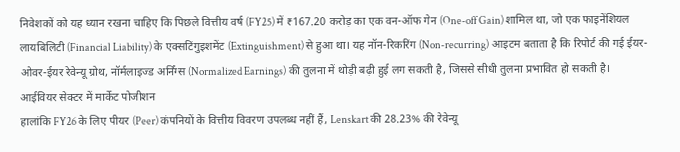निवेशकों को यह ध्यान रखना चाहिए कि पिछले वित्तीय वर्ष (FY25) में ₹167.20 करोड़ का एक वन-ऑफ गेन (One-off Gain) शामिल था, जो एक फाइनेंशियल लायबिलिटी (Financial Liability) के एक्सटिंगुइशमेंट (Extinguishment) से हुआ था। यह नॉन-रिकरिंग (Non-recurring) आइटम बताता है कि रिपोर्ट की गई ईयर-ओवर-ईयर रेवेन्यू ग्रोथ, नॉर्मलाइज्ड अर्निंग्स (Normalized Earnings) की तुलना में थोड़ी बढ़ी हुई लग सकती है, जिससे सीधी तुलना प्रभावित हो सकती है।
आईवियर सेक्टर में मार्केट पोजीशन
हालांकि FY26 के लिए पीयर (Peer) कंपनियों के वित्तीय विवरण उपलब्ध नहीं हैं, Lenskart की 28.23% की रेवेन्यू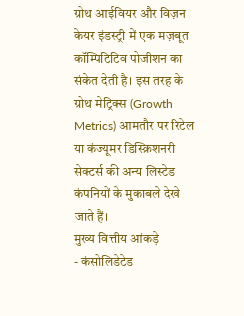ग्रोथ आईवियर और विज़न केयर इंडस्ट्री में एक मज़बूत कॉम्पिटिटिव पोजीशन का संकेत देती है। इस तरह के ग्रोथ मेट्रिक्स (Growth Metrics) आमतौर पर रिटेल या कंज्यूमर डिस्क्रिशनरी सेक्टर्स की अन्य लिस्टेड कंपनियों के मुकाबले देखे जाते हैं।
मुख्य वित्तीय आंकड़े
- कंसोलिडेटेड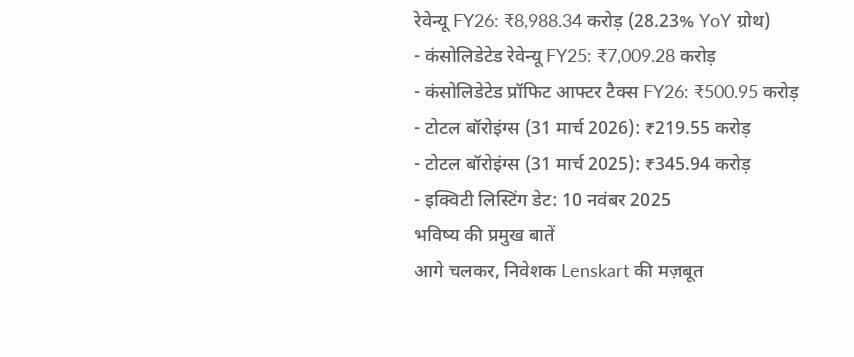रेवेन्यू FY26: ₹8,988.34 करोड़ (28.23% YoY ग्रोथ)
- कंसोलिडेटेड रेवेन्यू FY25: ₹7,009.28 करोड़
- कंसोलिडेटेड प्रॉफिट आफ्टर टैक्स FY26: ₹500.95 करोड़
- टोटल बॉरोइंग्स (31 मार्च 2026): ₹219.55 करोड़
- टोटल बॉरोइंग्स (31 मार्च 2025): ₹345.94 करोड़
- इक्विटी लिस्टिंग डेट: 10 नवंबर 2025
भविष्य की प्रमुख बातें
आगे चलकर, निवेशक Lenskart की मज़बूत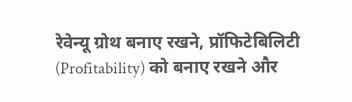रेवेन्यू ग्रोथ बनाए रखने, प्रॉफिटेबिलिटी (Profitability) को बनाए रखने और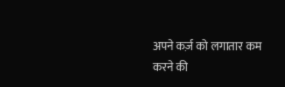अपने कर्ज़ को लगातार कम करने की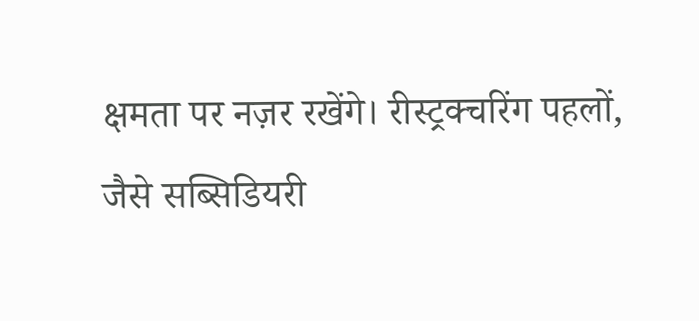क्षमता पर नज़र रखेंगे। रीस्ट्रक्चरिंग पहलों, जैसे सब्सिडियरी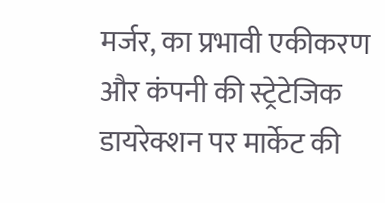मर्जर, का प्रभावी एकीकरण और कंपनी की स्ट्रेटेजिक डायरेक्शन पर मार्केट की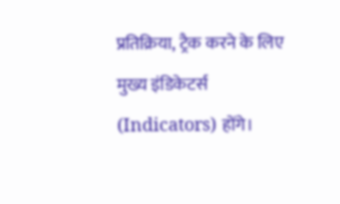प्रतिक्रिया, ट्रैक करने के लिए मुख्य इंडिकेटर्स (Indicators) होंगे।